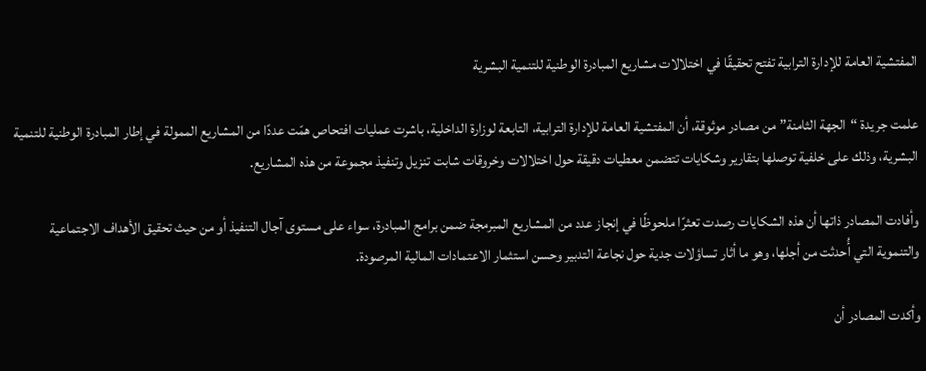المفتشية العامة للإدارة الترابية تفتح تحقيقًا في اختلالات مشاريع المبادرة الوطنية للتنمية البشرية

علمت جريدة “الجهة الثامنة” من مصادر موثوقة، أن المفتشية العامة للإدارة الترابية، التابعة لوزارة الداخلية، باشرت عمليات افتحاص همّت عددًا من المشاريع الممولة في إطار المبادرة الوطنية للتنمية البشرية، وذلك على خلفية توصلها بتقارير وشكايات تتضمن معطيات دقيقة حول اختلالات وخروقات شابت تنزيل وتنفيذ مجموعة من هذه المشاريع.

وأفادت المصادر ذاتها أن هذه الشكايات رصدت تعثرًا ملحوظًا في إنجاز عدد من المشاريع المبرمجة ضمن برامج المبادرة، سواء على مستوى آجال التنفيذ أو من حيث تحقيق الأهداف الاجتماعية والتنموية التي أُحدثت من أجلها، وهو ما أثار تساؤلات جدية حول نجاعة التدبير وحسن استثمار الاعتمادات المالية المرصودة.

وأكدت المصادر أن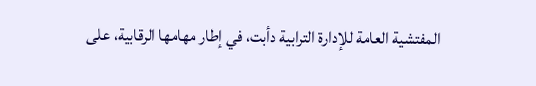المفتشية العامة للإدارة الترابية دأبت، في إطار مهامها الرقابية، على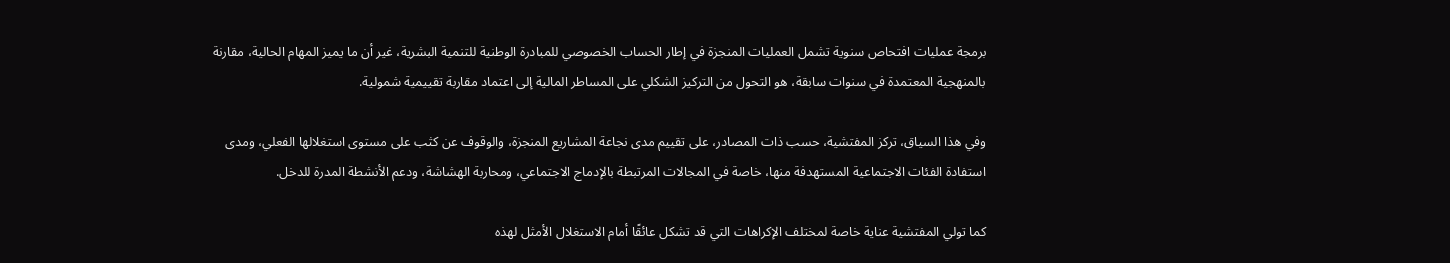برمجة عمليات افتحاص سنوية تشمل العمليات المنجزة في إطار الحساب الخصوصي للمبادرة الوطنية للتنمية البشرية، غير أن ما يميز المهام الحالية، مقارنة بالمنهجية المعتمدة في سنوات سابقة، هو التحول من التركيز الشكلي على المساطر المالية إلى اعتماد مقاربة تقييمية شمولية.

وفي هذا السياق، تركز المفتشية، حسب ذات المصادر، على تقييم مدى نجاعة المشاريع المنجزة، والوقوف عن كثب على مستوى استغلالها الفعلي، ومدى استفادة الفئات الاجتماعية المستهدفة منها، خاصة في المجالات المرتبطة بالإدماج الاجتماعي، ومحاربة الهشاشة، ودعم الأنشطة المدرة للدخل.

كما تولي المفتشية عناية خاصة لمختلف الإكراهات التي قد تشكل عائقًا أمام الاستغلال الأمثل لهذه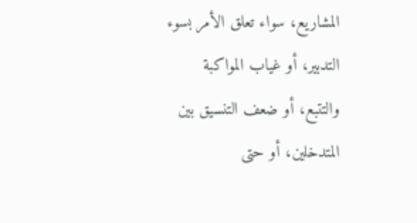المشاريع، سواء تعلق الأمر بسوء التدبير، أو غياب المواكبة والتتبع، أو ضعف التنسيق بين المتدخلين، أو حتى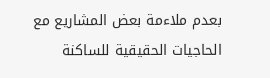بعدم ملاءمة بعض المشاريع مع الحاجيات الحقيقية للساكنة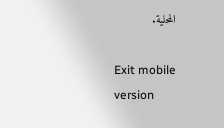المحلية.

Exit mobile version